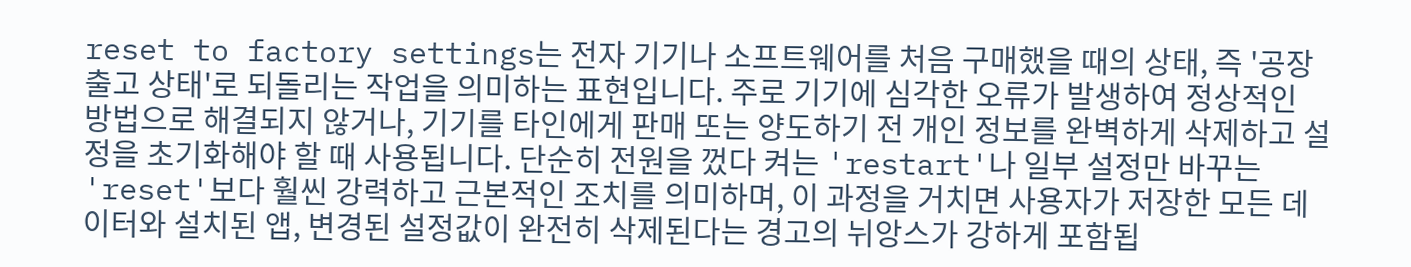reset to factory settings는 전자 기기나 소프트웨어를 처음 구매했을 때의 상태, 즉 '공장 출고 상태'로 되돌리는 작업을 의미하는 표현입니다. 주로 기기에 심각한 오류가 발생하여 정상적인 방법으로 해결되지 않거나, 기기를 타인에게 판매 또는 양도하기 전 개인 정보를 완벽하게 삭제하고 설정을 초기화해야 할 때 사용됩니다. 단순히 전원을 껐다 켜는 'restart'나 일부 설정만 바꾸는 'reset'보다 훨씬 강력하고 근본적인 조치를 의미하며, 이 과정을 거치면 사용자가 저장한 모든 데이터와 설치된 앱, 변경된 설정값이 완전히 삭제된다는 경고의 뉘앙스가 강하게 포함됩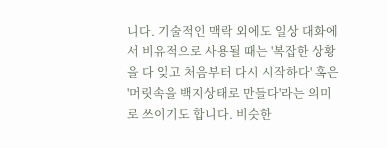니다. 기술적인 맥락 외에도 일상 대화에서 비유적으로 사용될 때는 '복잡한 상황을 다 잊고 처음부터 다시 시작하다' 혹은 '머릿속을 백지상태로 만들다'라는 의미로 쓰이기도 합니다. 비슷한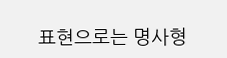표현으로는 명사형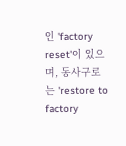인 'factory reset'이 있으며, 동사구로는 'restore to factory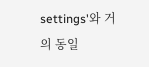settings'와 거의 동일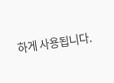하게 사용됩니다.